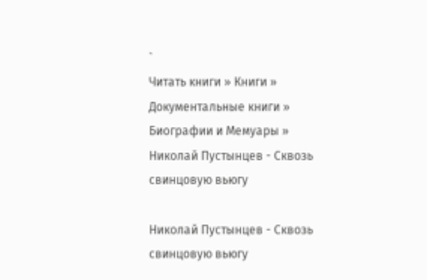`
Читать книги » Книги » Документальные книги » Биографии и Мемуары » Николай Пустынцев - Сквозь свинцовую вьюгу

Николай Пустынцев - Сквозь свинцовую вьюгу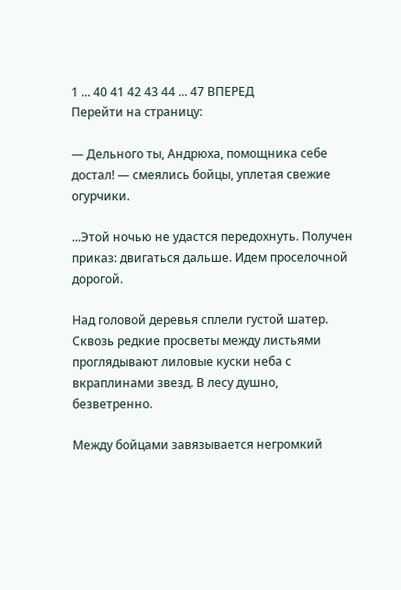1 ... 40 41 42 43 44 ... 47 ВПЕРЕД
Перейти на страницу:

— Дельного ты, Андрюха, помощника себе достал! — смеялись бойцы, уплетая свежие огурчики.

...Этой ночью не удастся передохнуть. Получен приказ: двигаться дальше. Идем проселочной дорогой.

Над головой деревья сплели густой шатер. Сквозь редкие просветы между листьями проглядывают лиловые куски неба с вкраплинами звезд. В лесу душно, безветренно.

Между бойцами завязывается негромкий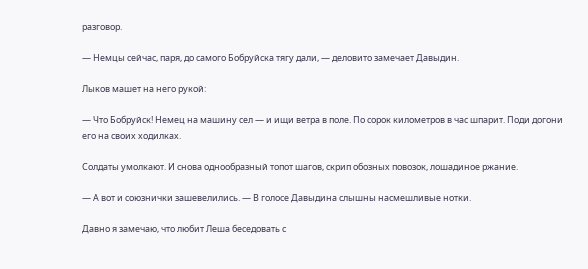разговор.

— Немцы сейчас, паря, до самого Бобруйска тягу дали, — деловито замечает Давыдин.

Лыков машет на него рукой:

— Что Бобруйск! Немец на машину сел — и ищи ветра в поле. По сорок километров в час шпарит. Поди догони его на своих ходилках.

Солдаты умолкают. И снова однообразный топот шагов, скрип обозных повозок, лошадиное ржание.

— А вот и союзнички зашевелились. — В голосе Давыдина слышны насмешливые нотки.

Давно я замечаю, что любит Леша беседовать с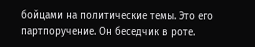бойцами на политические темы. Это его партпоручение. Он беседчик в роте.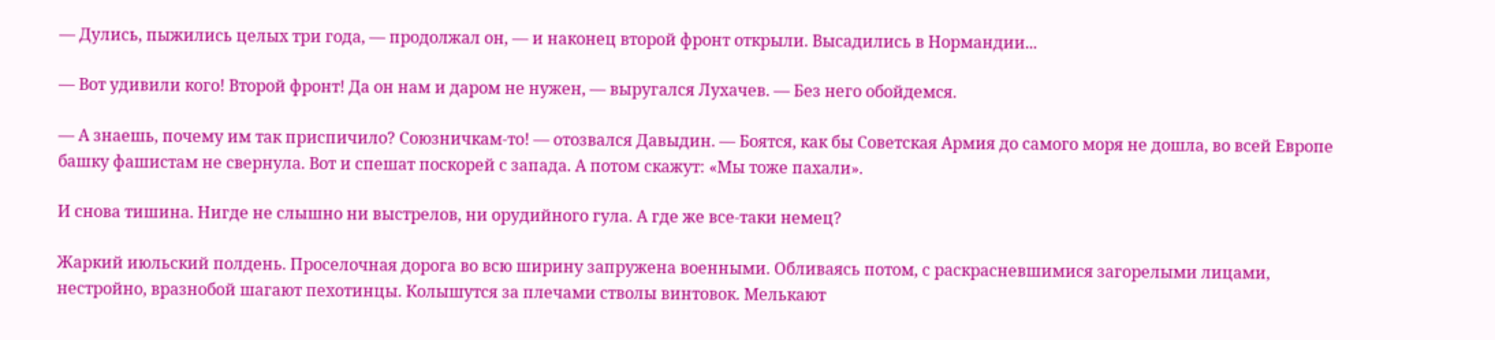— Дулись, пыжились целых три года, — продолжал он, — и наконец второй фронт открыли. Высадились в Нормандии...

— Вот удивили кого! Второй фронт! Да он нам и даром не нужен, — выругался Лухачев. — Без него обойдемся.

— А знаешь, почему им так приспичило? Союзничкам-то! — отозвался Давыдин. — Боятся, как бы Советская Армия до самого моря не дошла, во всей Европе башку фашистам не свернула. Вот и спешат поскорей с запада. А потом скажут: «Мы тоже пахали».

И снова тишина. Нигде не слышно ни выстрелов, ни орудийного гула. А где же все-таки немец?

Жаркий июльский полдень. Проселочная дорога во всю ширину запружена военными. Обливаясь потом, с раскрасневшимися загорелыми лицами, нестройно, вразнобой шагают пехотинцы. Колышутся за плечами стволы винтовок. Мелькают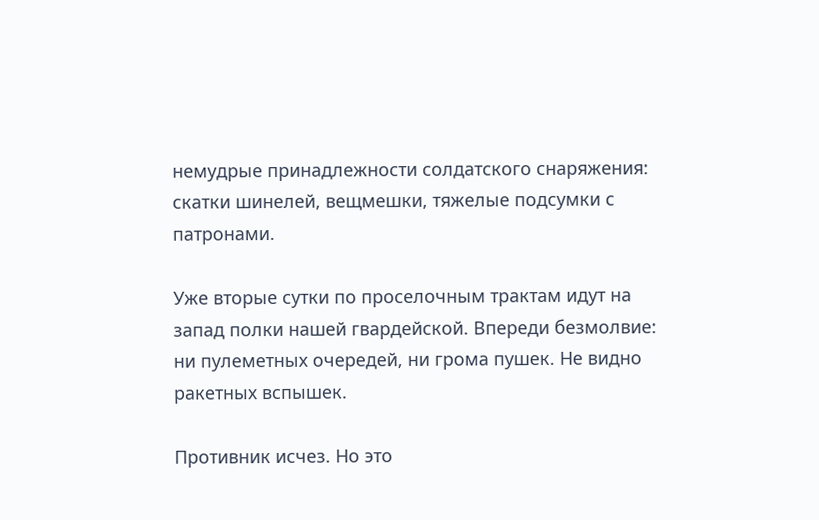немудрые принадлежности солдатского снаряжения: скатки шинелей, вещмешки, тяжелые подсумки с патронами.

Уже вторые сутки по проселочным трактам идут на запад полки нашей гвардейской. Впереди безмолвие: ни пулеметных очередей, ни грома пушек. Не видно ракетных вспышек.

Противник исчез. Но это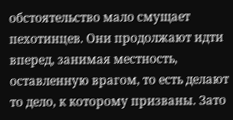обстоятельство мало смущает пехотинцев. Они продолжают идти вперед, занимая местность, оставленную врагом, то есть делают то дело, к которому призваны. Зато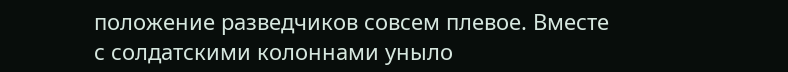положение разведчиков совсем плевое. Вместе с солдатскими колоннами уныло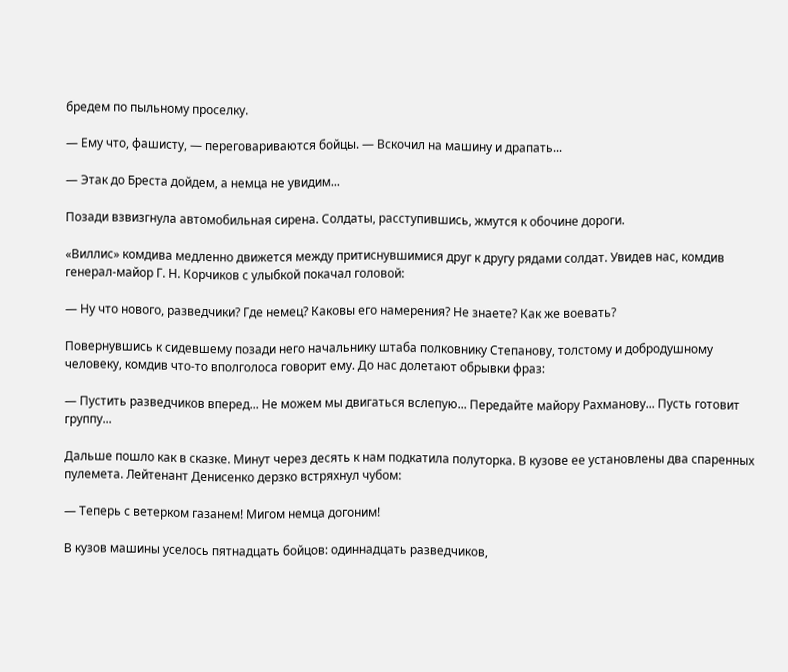бредем по пыльному проселку.

— Ему что, фашисту, — переговариваются бойцы. — Вскочил на машину и драпать...

— Этак до Бреста дойдем, а немца не увидим...

Позади взвизгнула автомобильная сирена. Солдаты, расступившись, жмутся к обочине дороги.

«Виллис» комдива медленно движется между притиснувшимися друг к другу рядами солдат. Увидев нас, комдив генерал-майор Г. Н. Корчиков с улыбкой покачал головой:

— Ну что нового, разведчики? Где немец? Каковы его намерения? Не знаете? Как же воевать?

Повернувшись к сидевшему позади него начальнику штаба полковнику Степанову, толстому и добродушному человеку, комдив что-то вполголоса говорит ему. До нас долетают обрывки фраз:

— Пустить разведчиков вперед... Не можем мы двигаться вслепую... Передайте майору Рахманову... Пусть готовит группу...

Дальше пошло как в сказке. Минут через десять к нам подкатила полуторка. В кузове ее установлены два спаренных пулемета. Лейтенант Денисенко дерзко встряхнул чубом:

— Теперь с ветерком газанем! Мигом немца догоним!

В кузов машины уселось пятнадцать бойцов: одиннадцать разведчиков,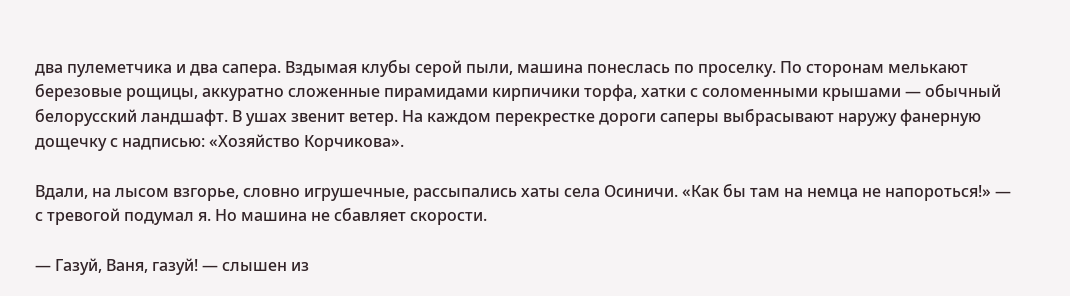два пулеметчика и два сапера. Вздымая клубы серой пыли, машина понеслась по проселку. По сторонам мелькают березовые рощицы, аккуратно сложенные пирамидами кирпичики торфа, хатки с соломенными крышами — обычный белорусский ландшафт. В ушах звенит ветер. На каждом перекрестке дороги саперы выбрасывают наружу фанерную дощечку с надписью: «Хозяйство Корчикова».

Вдали, на лысом взгорье, словно игрушечные, рассыпались хаты села Осиничи. «Как бы там на немца не напороться!» — с тревогой подумал я. Но машина не сбавляет скорости.

— Газуй, Ваня, газуй! — слышен из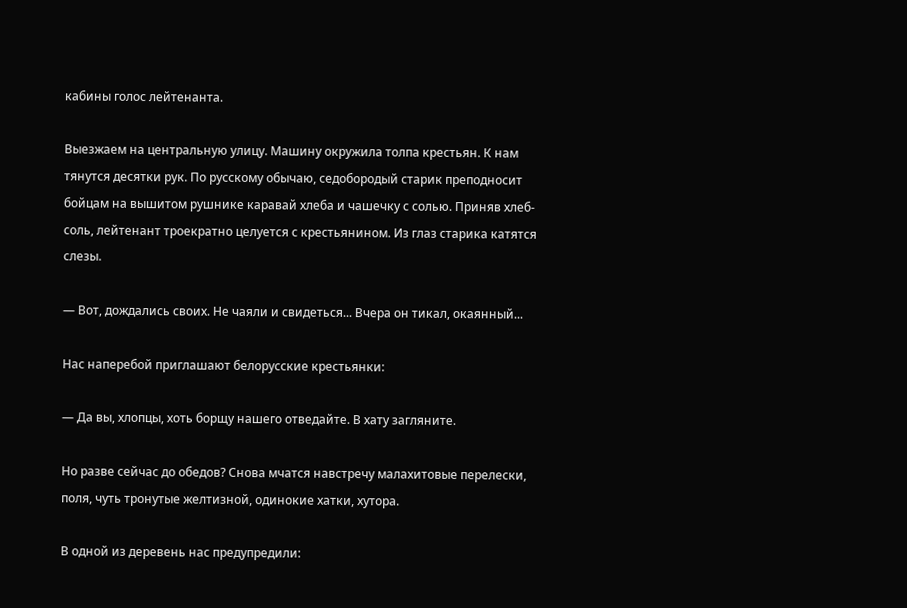кабины голос лейтенанта.

Выезжаем на центральную улицу. Машину окружила толпа крестьян. К нам тянутся десятки рук. По русскому обычаю, седобородый старик преподносит бойцам на вышитом рушнике каравай хлеба и чашечку с солью. Приняв хлеб-соль, лейтенант троекратно целуется с крестьянином. Из глаз старика катятся слезы.

— Вот, дождались своих. Не чаяли и свидеться... Вчера он тикал, окаянный...

Нас наперебой приглашают белорусские крестьянки:

— Да вы, хлопцы, хоть борщу нашего отведайте. В хату загляните.

Но разве сейчас до обедов? Снова мчатся навстречу малахитовые перелески, поля, чуть тронутые желтизной, одинокие хатки, хутора.

В одной из деревень нас предупредили: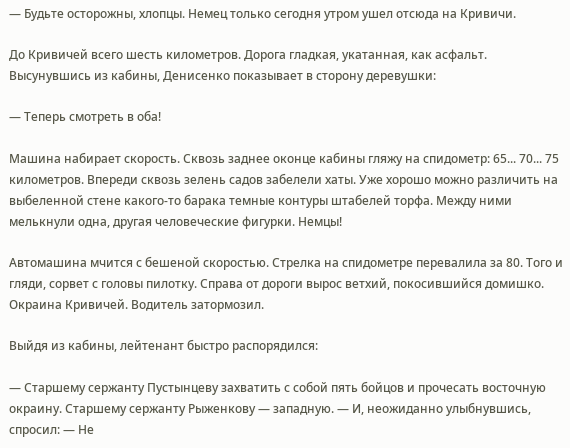— Будьте осторожны, хлопцы. Немец только сегодня утром ушел отсюда на Кривичи.

До Кривичей всего шесть километров. Дорога гладкая, укатанная, как асфальт. Высунувшись из кабины, Денисенко показывает в сторону деревушки:

— Теперь смотреть в оба!

Машина набирает скорость. Сквозь заднее оконце кабины гляжу на спидометр: 65... 70... 75 километров. Впереди сквозь зелень садов забелели хаты. Уже хорошо можно различить на выбеленной стене какого-то барака темные контуры штабелей торфа. Между ними мелькнули одна, другая человеческие фигурки. Немцы!

Автомашина мчится с бешеной скоростью. Стрелка на спидометре перевалила за 80. Того и гляди, сорвет с головы пилотку. Справа от дороги вырос ветхий, покосившийся домишко. Окраина Кривичей. Водитель затормозил.

Выйдя из кабины, лейтенант быстро распорядился:

— Старшему сержанту Пустынцеву захватить с собой пять бойцов и прочесать восточную окраину. Старшему сержанту Рыженкову — западную. — И, неожиданно улыбнувшись, спросил: — Не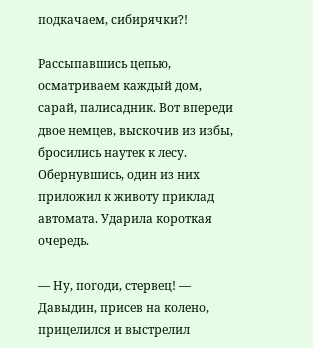подкачаем, сибирячки?!

Рассыпавшись цепью, осматриваем каждый дом, сарай, палисадник. Вот впереди двое немцев, выскочив из избы, бросились наутек к лесу. Обернувшись, один из них приложил к животу приклад автомата. Ударила короткая очередь.

— Ну, погоди, стервец! — Давыдин, присев на колено, прицелился и выстрелил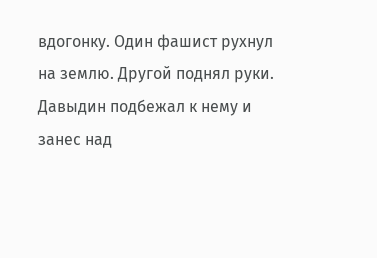вдогонку. Один фашист рухнул на землю. Другой поднял руки. Давыдин подбежал к нему и занес над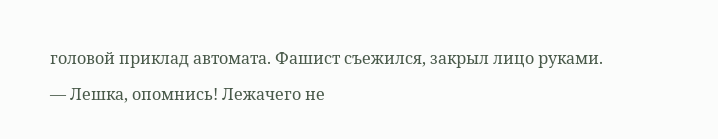головой приклад автомата. Фашист съежился, закрыл лицо руками.

— Лешка, опомнись! Лежачего не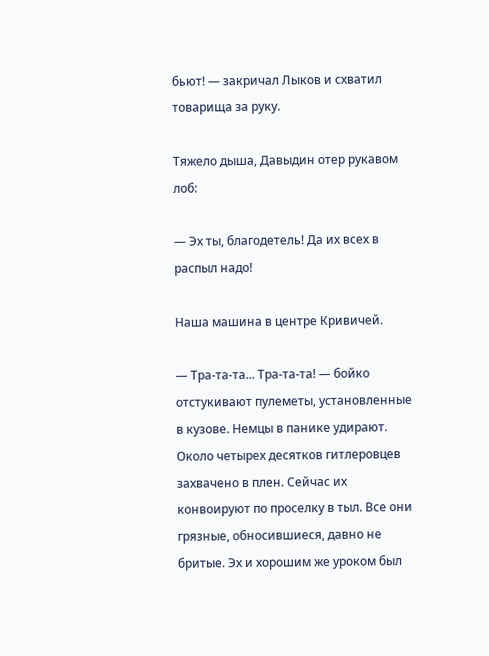бьют! — закричал Лыков и схватил товарища за руку.

Тяжело дыша, Давыдин отер рукавом лоб:

— Эх ты, благодетель! Да их всех в распыл надо!

Наша машина в центре Кривичей.

— Тра-та-та... Тра-та-та! — бойко отстукивают пулеметы, установленные в кузове. Немцы в панике удирают. Около четырех десятков гитлеровцев захвачено в плен. Сейчас их конвоируют по проселку в тыл. Все они грязные, обносившиеся, давно не бритые. Эх и хорошим же уроком был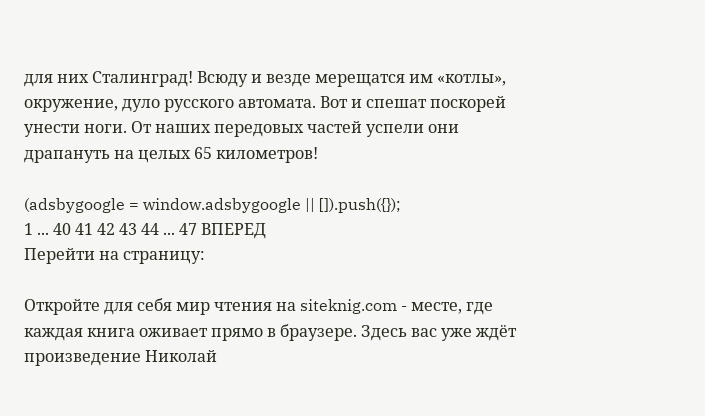для них Сталинград! Всюду и везде мерещатся им «котлы», окружение, дуло русского автомата. Вот и спешат поскорей унести ноги. От наших передовых частей успели они драпануть на целых 65 километров!

(adsbygoogle = window.adsbygoogle || []).push({});
1 ... 40 41 42 43 44 ... 47 ВПЕРЕД
Перейти на страницу:

Откройте для себя мир чтения на siteknig.com - месте, где каждая книга оживает прямо в браузере. Здесь вас уже ждёт произведение Николай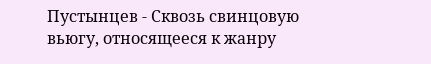Пустынцев - Сквозь свинцовую вьюгу, относящееся к жанру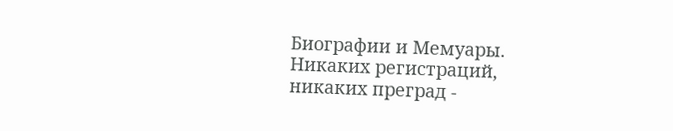Биографии и Мемуары. Никаких регистраций, никаких преград -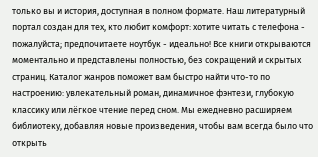только вы и история, доступная в полном формате. Наш литературный портал создан для тех, кто любит комфорт: хотите читать с телефона - пожалуйста; предпочитаете ноутбук - идеально! Все книги открываются моментально и представлены полностью, без сокращений и скрытых страниц. Каталог жанров поможет вам быстро найти что-то по настроению: увлекательный роман, динамичное фэнтези, глубокую классику или лёгкое чтение перед сном. Мы ежедневно расширяем библиотеку, добавляя новые произведения, чтобы вам всегда было что открыть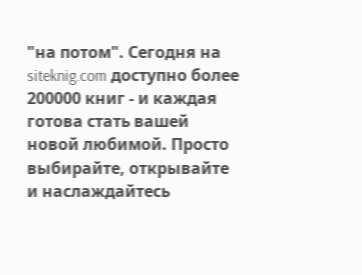"на потом". Сегодня на siteknig.com доступно более 200000 книг - и каждая готова стать вашей новой любимой. Просто выбирайте, открывайте и наслаждайтесь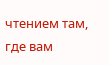чтением там, где вам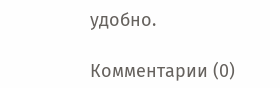удобно.

Комментарии (0)